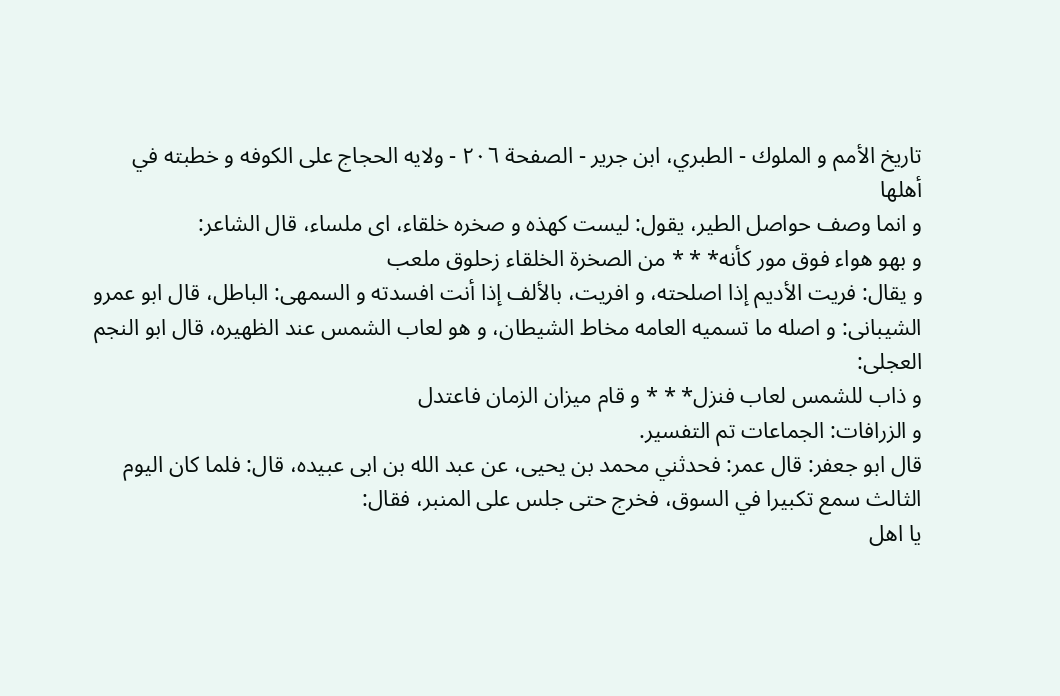تاريخ الأمم و الملوك - الطبري، ابن جرير - الصفحة ٢٠٦ - ولايه الحجاج على الكوفه و خطبته في أهلها
و انما وصف حواصل الطير، يقول: ليست كهذه و صخره خلقاء، اى ملساء، قال الشاعر:
و بهو هواء فوق مور كأنه* * * من الصخرة الخلقاء زحلوق ملعب
و يقال: فريت الأديم إذا اصلحته، و افريت، بالألف إذا أنت افسدته و السمهى: الباطل، قال ابو عمرو الشيبانى: و اصله ما تسميه العامه مخاط الشيطان، و هو لعاب الشمس عند الظهيره، قال ابو النجم العجلى:
و ذاب للشمس لعاب فنزل* * * و قام ميزان الزمان فاعتدل
و الزرافات: الجماعات تم التفسير.
قال ابو جعفر: قال عمر: فحدثني محمد بن يحيى، عن عبد الله بن ابى عبيده، قال: فلما كان اليوم الثالث سمع تكبيرا في السوق، فخرج حتى جلس على المنبر، فقال:
يا اهل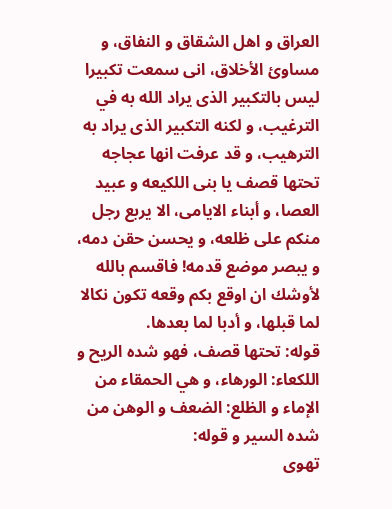العراق و اهل الشقاق و النفاق، و مساوئ الأخلاق، انى سمعت تكبيرا ليس بالتكبير الذى يراد الله به في الترغيب، و لكنه التكبير الذى يراد به الترهيب، و قد عرفت انها عجاجه تحتها قصف يا بنى اللكيعه و عبيد العصا، و أبناء الايامى، الا يربع رجل منكم على ظلعه، و يحسن حقن دمه، و يبصر موضع قدمه! فاقسم بالله لأوشك ان اوقع بكم وقعه تكون نكالا لما قبلها، و أدبا لما بعدها.
قوله: تحتها قصف، فهو شده الريح و اللكعاء: الورهاء، و هي الحمقاء من الإماء و الظلع: الضعف و الوهن من شده السير و قوله:
تهوى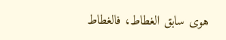هوى سابق الغطاط، فالغطاط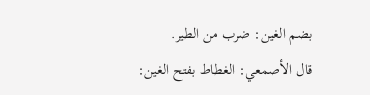بضم الغين: ضرب من الطير.
قال الأصمعي: الغطاط بفتح الغين: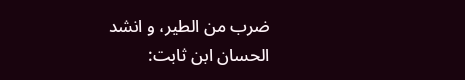ضرب من الطير، و انشد الحسان ابن ثابت: